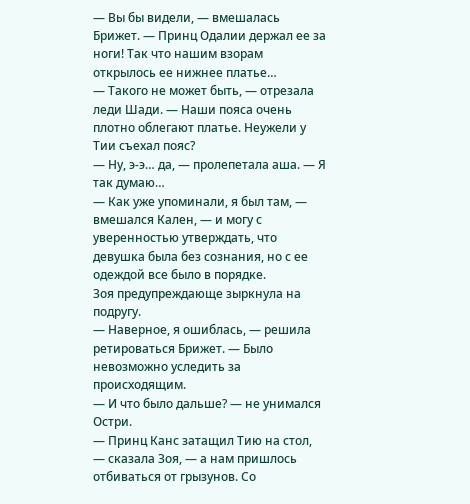— Вы бы видели, — вмешалась Брижет. — Принц Одалии держал ее за ноги! Так что нашим взорам открылось ее нижнее платье…
— Такого не может быть, — отрезала леди Шади. — Наши пояса очень плотно облегают платье. Неужели у Тии съехал пояс?
— Ну, э-э… да, — пролепетала аша. — Я так думаю…
— Как уже упоминали, я был там, — вмешался Кален, — и могу с уверенностью утверждать, что девушка была без сознания, но с ее одеждой все было в порядке.
Зоя предупреждающе зыркнула на подругу.
— Наверное, я ошиблась, — решила ретироваться Брижет. — Было невозможно уследить за происходящим.
— И что было дальше? — не унимался Остри.
— Принц Канс затащил Тию на стол, — сказала Зоя, — а нам пришлось отбиваться от грызунов. Со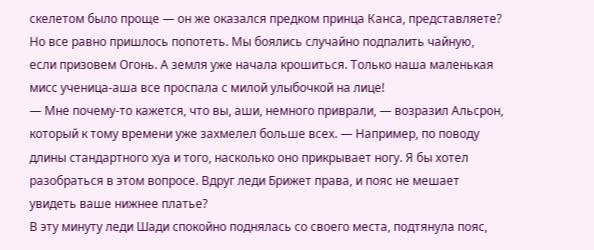скелетом было проще — он же оказался предком принца Канса, представляете? Но все равно пришлось попотеть. Мы боялись случайно подпалить чайную, если призовем Огонь. А земля уже начала крошиться. Только наша маленькая мисс ученица-аша все проспала с милой улыбочкой на лице!
— Мне почему-то кажется, что вы, аши, немного приврали, — возразил Альсрон, который к тому времени уже захмелел больше всех. — Например, по поводу длины стандартного хуа и того, насколько оно прикрывает ногу. Я бы хотел разобраться в этом вопросе. Вдруг леди Брижет права, и пояс не мешает увидеть ваше нижнее платье?
В эту минуту леди Шади спокойно поднялась со своего места, подтянула пояс,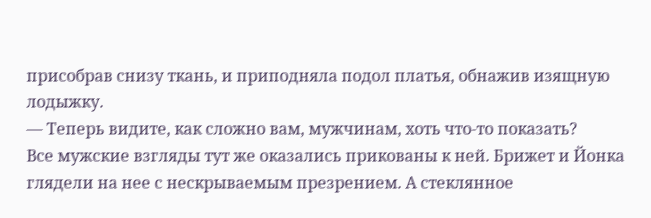присобрав снизу ткань, и приподняла подол платья, обнажив изящную лодыжку.
— Теперь видите, как сложно вам, мужчинам, хоть что-то показать?
Все мужские взгляды тут же оказались прикованы к ней. Брижет и Йонка глядели на нее с нескрываемым презрением. А стеклянное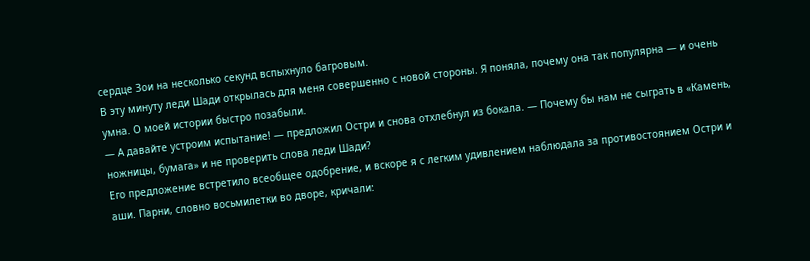сердце Зои на несколько секунд вспыхнуло багровым.
В эту минуту леди Шади открылась для меня совершенно с новой стороны. Я поняла, почему она так популярна — и очень умна. О моей истории быстро позабыли.
— А давайте устроим испытание! — предложил Остри и снова отхлебнул из бокала. — Почему бы нам не сыграть в «Камень, ножницы, бумага» и не проверить слова леди Шади?
Его предложение встретило всеобщее одобрение, и вскоре я с легким удивлением наблюдала за противостоянием Остри и аши. Парни, словно восьмилетки во дворе, кричали: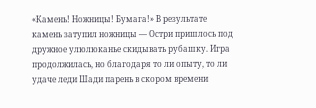«Камень! Ножницы! Бумага!» В результате камень затупил ножницы — Остри пришлось под дружное улюлюканье скидывать рубашку. Игра продолжилась, но благодаря то ли опыту, то ли удаче леди Шади парень в скором времени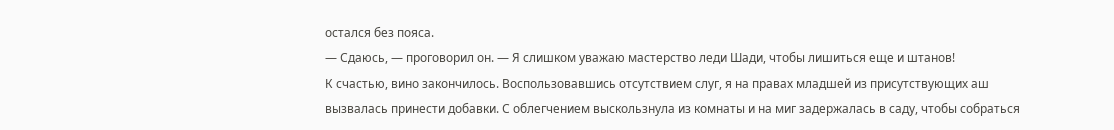остался без пояса.
— Сдаюсь, — проговорил он. — Я слишком уважаю мастерство леди Шади, чтобы лишиться еще и штанов!
К счастью, вино закончилось. Воспользовавшись отсутствием слуг, я на правах младшей из присутствующих аш вызвалась принести добавки. С облегчением выскользнула из комнаты и на миг задержалась в саду, чтобы собраться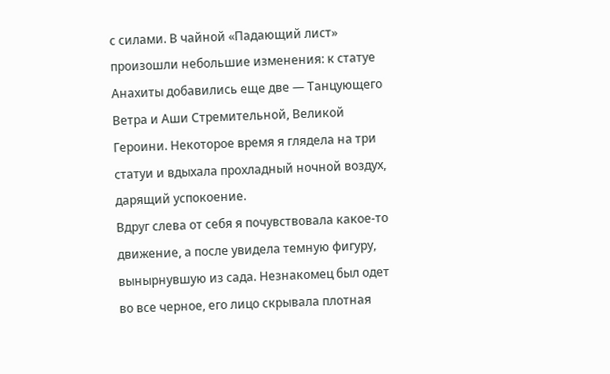с силами. В чайной «Падающий лист» произошли небольшие изменения: к статуе Анахиты добавились еще две — Танцующего Ветра и Аши Стремительной, Великой Героини. Некоторое время я глядела на три статуи и вдыхала прохладный ночной воздух, дарящий успокоение.
Вдруг слева от себя я почувствовала какое-то движение, а после увидела темную фигуру, вынырнувшую из сада. Незнакомец был одет во все черное, его лицо скрывала плотная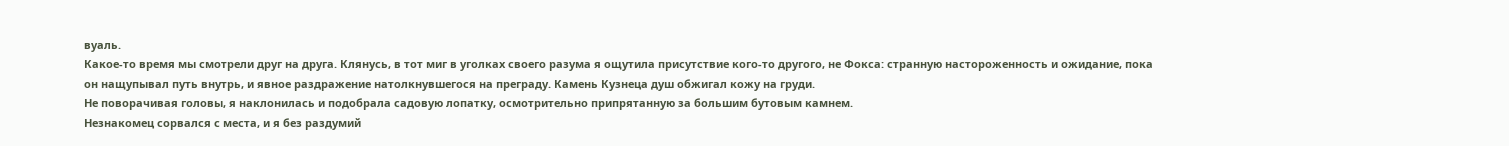вуаль.
Какое-то время мы смотрели друг на друга. Клянусь, в тот миг в уголках своего разума я ощутила присутствие кого-то другого, не Фокса: странную настороженность и ожидание, пока он нащупывал путь внутрь, и явное раздражение натолкнувшегося на преграду. Камень Кузнеца душ обжигал кожу на груди.
Не поворачивая головы, я наклонилась и подобрала садовую лопатку, осмотрительно припрятанную за большим бутовым камнем.
Незнакомец сорвался с места, и я без раздумий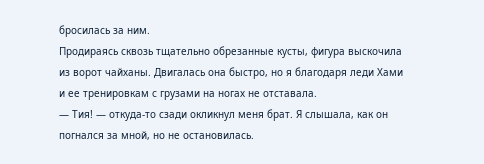бросилась за ним.
Продираясь сквозь тщательно обрезанные кусты, фигура выскочила из ворот чайханы. Двигалась она быстро, но я благодаря леди Хами и ее тренировкам с грузами на ногах не отставала.
— Тия! — откуда-то сзади окликнул меня брат. Я слышала, как он погнался за мной, но не остановилась.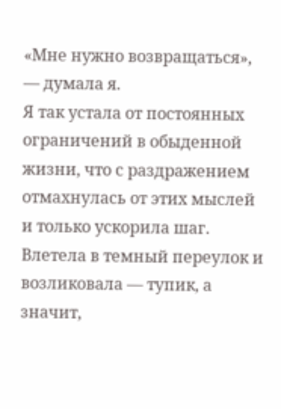«Мне нужно возвращаться», — думала я.
Я так устала от постоянных ограничений в обыденной жизни, что с раздражением отмахнулась от этих мыслей и только ускорила шаг. Влетела в темный переулок и возликовала — тупик, а значит,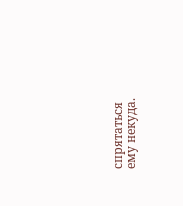спрятаться ему некуда.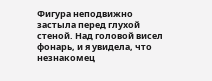Фигура неподвижно застыла перед глухой стеной. Над головой висел фонарь, и я увидела, что незнакомец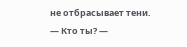не отбрасывает тени.
— Кто ты? —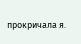прокричала я.